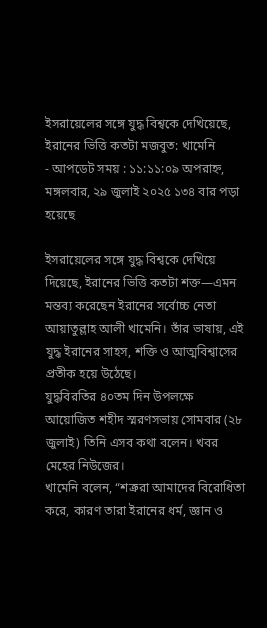ইসরায়েলের সঙ্গে যুদ্ধ বিশ্বকে দেখিয়েছে, ইরানের ভিত্তি কতটা মজবুত: খামেনি
- আপডেট সময় : ১১:১১:০৯ অপরাহ্ন, মঙ্গলবার, ২৯ জুলাই ২০২৫ ১৩৪ বার পড়া হয়েছে

ইসরায়েলের সঙ্গে যুদ্ধ বিশ্বকে দেখিয়ে দিয়েছে, ইরানের ভিত্তি কতটা শক্ত—এমন মন্তব্য করেছেন ইরানের সর্বোচ্চ নেতা আয়াতুল্লাহ আলী খামেনি। তাঁর ভাষায়, এই যুদ্ধ ইরানের সাহস, শক্তি ও আত্মবিশ্বাসের প্রতীক হয়ে উঠেছে।
যুদ্ধবিরতির ৪০তম দিন উপলক্ষে আয়োজিত শহীদ স্মরণসভায় সোমবার (২৮ জুলাই) তিনি এসব কথা বলেন। খবর মেহের নিউজের।
খামেনি বলেন, “শত্রুরা আমাদের বিরোধিতা করে, কারণ তারা ইরানের ধর্ম, জ্ঞান ও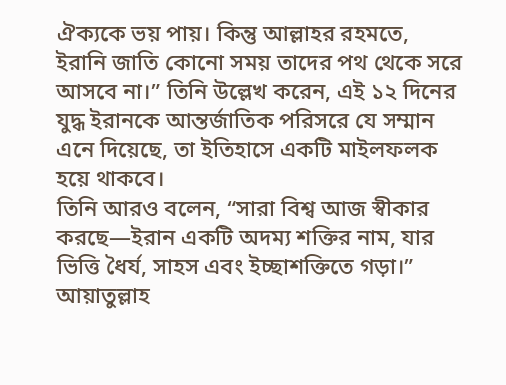ঐক্যকে ভয় পায়। কিন্তু আল্লাহর রহমতে, ইরানি জাতি কোনো সময় তাদের পথ থেকে সরে আসবে না।” তিনি উল্লেখ করেন, এই ১২ দিনের যুদ্ধ ইরানকে আন্তর্জাতিক পরিসরে যে সম্মান এনে দিয়েছে, তা ইতিহাসে একটি মাইলফলক হয়ে থাকবে।
তিনি আরও বলেন, “সারা বিশ্ব আজ স্বীকার করছে—ইরান একটি অদম্য শক্তির নাম, যার ভিত্তি ধৈর্য, সাহস এবং ইচ্ছাশক্তিতে গড়া।”
আয়াতুল্লাহ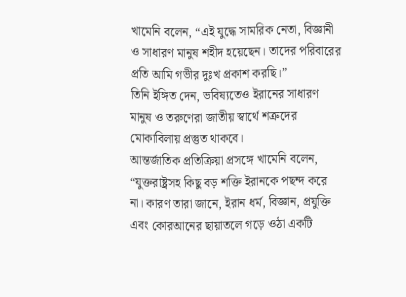খামেনি বলেন, “এই যুদ্ধে সামরিক নেতা, বিজ্ঞানী ও সাধারণ মানুষ শহীদ হয়েছেন। তাদের পরিবারের প্রতি আমি গভীর দুঃখ প্রকাশ করছি।”
তিনি ইঙ্গিত দেন, ভবিষ্যতেও ইরানের সাধারণ মানুষ ও তরুণেরা জাতীয় স্বার্থে শত্রুদের মোকাবিলায় প্রস্তুত থাকবে।
আন্তর্জাতিক প্রতিক্রিয়া প্রসঙ্গে খামেনি বলেন, “যুক্তরাষ্ট্রসহ কিছু বড় শক্তি ইরানকে পছন্দ করে না। কারণ তারা জানে, ইরান ধর্ম, বিজ্ঞান, প্রযুক্তি এবং কোরআনের ছায়াতলে গড়ে ওঠা একটি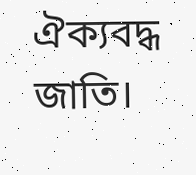ঐক্যবদ্ধ জাতি।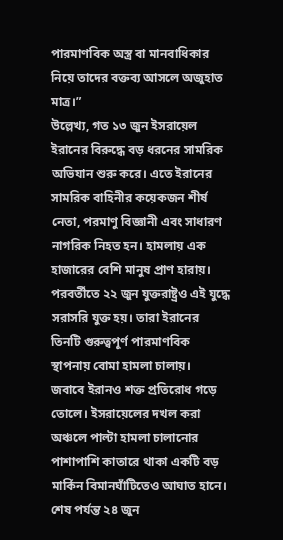পারমাণবিক অস্ত্র বা মানবাধিকার নিয়ে তাদের বক্তব্য আসলে অজুহাত মাত্র।”
উল্লেখ্য, গত ১৩ জুন ইসরায়েল ইরানের বিরুদ্ধে বড় ধরনের সামরিক অভিযান শুরু করে। এতে ইরানের সামরিক বাহিনীর কয়েকজন শীর্ষ নেতা, পরমাণু বিজ্ঞানী এবং সাধারণ নাগরিক নিহত হন। হামলায় এক হাজারের বেশি মানুষ প্রাণ হারায়।
পরবর্তীতে ২২ জুন যুক্তরাষ্ট্রও এই যুদ্ধে সরাসরি যুক্ত হয়। তারা ইরানের তিনটি গুরুত্বপূর্ণ পারমাণবিক স্থাপনায় বোমা হামলা চালায়।
জবাবে ইরানও শক্ত প্রতিরোধ গড়ে তোলে। ইসরায়েলের দখল করা অঞ্চলে পাল্টা হামলা চালানোর পাশাপাশি কাতারে থাকা একটি বড় মার্কিন বিমানঘাঁটিতেও আঘাত হানে।
শেষ পর্যন্ত ২৪ জুন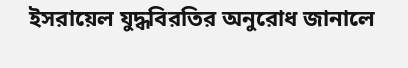ইসরায়েল যুদ্ধবিরতির অনুরোধ জানালে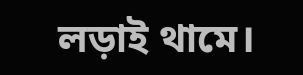লড়াই থামে।